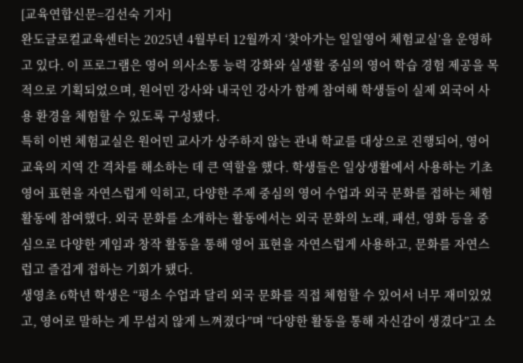[교육연합신문=김선숙 기자]
완도글로컬교육센터는 2025년 4월부터 12월까지 ‘찾아가는 일일영어 체험교실’을 운영하고 있다. 이 프로그램은 영어 의사소통 능력 강화와 실생활 중심의 영어 학습 경험 제공을 목적으로 기획되었으며, 원어민 강사와 내국인 강사가 함께 참여해 학생들이 실제 외국어 사용 환경을 체험할 수 있도록 구성됐다.
특히 이번 체험교실은 원어민 교사가 상주하지 않는 관내 학교를 대상으로 진행되어, 영어교육의 지역 간 격차를 해소하는 데 큰 역할을 했다. 학생들은 일상생활에서 사용하는 기초 영어 표현을 자연스럽게 익히고, 다양한 주제 중심의 영어 수업과 외국 문화를 접하는 체험 활동에 참여했다. 외국 문화를 소개하는 활동에서는 외국 문화의 노래, 패션, 영화 등을 중심으로 다양한 게임과 창작 활동을 통해 영어 표현을 자연스럽게 사용하고, 문화를 자연스럽고 즐겁게 접하는 기회가 됐다.
생영초 6학년 학생은 “평소 수업과 달리 외국 문화를 직접 체험할 수 있어서 너무 재미있었고, 영어로 말하는 게 무섭지 않게 느껴졌다”며 “다양한 활동을 통해 자신감이 생겼다”고 소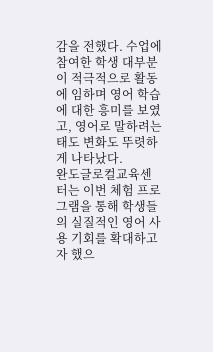감을 전했다. 수업에 참여한 학생 대부분이 적극적으로 활동에 임하며 영어 학습에 대한 흥미를 보였고, 영어로 말하려는 태도 변화도 뚜렷하게 나타났다.
완도글로컬교육센터는 이번 체험 프로그램을 통해 학생들의 실질적인 영어 사용 기회를 확대하고자 했으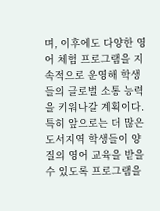며, 이후에도 다양한 영어 체험 프로그램을 지속적으로 운영해 학생들의 글로벌 소통 능력을 키워나갈 계획이다. 특히 앞으로는 더 많은 도서지역 학생들이 양질의 영어 교육을 받을 수 있도록 프로그램을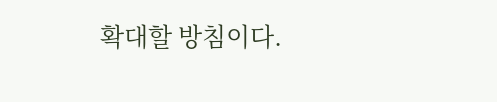확대할 방침이다.